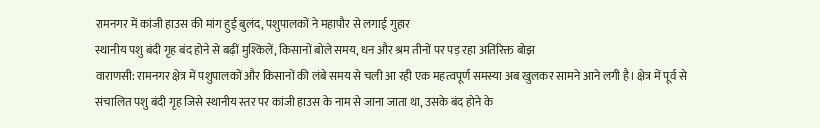रामनगर में कांजी हाउस की मांग हुई बुलंद, पशुपालकों ने महापौर से लगाई गुहार
स्थानीय पशु बंदी गृह बंद होने से बढ़ीं मुश्किलें, किसानों बोले समय, धन और श्रम तीनों पर पड़ रहा अतिरिक्त बोझ
वाराणसी: रामनगर क्षेत्र में पशुपालकों और किसानों की लंबे समय से चली आ रही एक महत्वपूर्ण समस्या अब खुलकर सामने आने लगी है। क्षेत्र में पूर्व से संचालित पशु बंदी गृह जिसे स्थानीय स्तर पर कांजी हाउस के नाम से जाना जाता था, उसके बंद होने के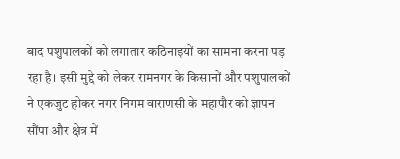बाद पशुपालकों को लगातार कठिनाइयों का सामना करना पड़ रहा है। इसी मुद्दे को लेकर रामनगर के किसानों और पशुपालकों ने एकजुट होकर नगर निगम वाराणसी के महापौर को ज्ञापन सौंपा और क्षेत्र में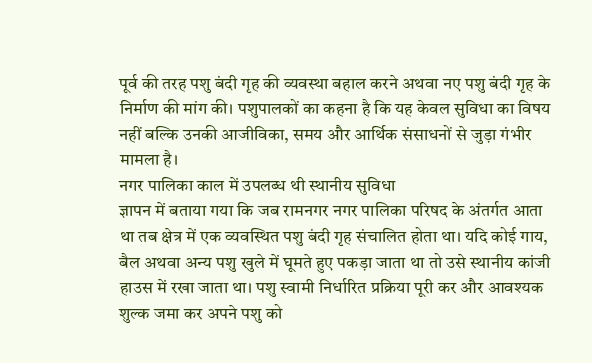पूर्व की तरह पशु बंदी गृह की व्यवस्था बहाल करने अथवा नए पशु बंदी गृह के निर्माण की मांग की। पशुपालकों का कहना है कि यह केवल सुविधा का विषय नहीं बल्कि उनकी आजीविका, समय और आर्थिक संसाधनों से जुड़ा गंभीर मामला है।
नगर पालिका काल में उपलब्ध थी स्थानीय सुविधा
ज्ञापन में बताया गया कि जब रामनगर नगर पालिका परिषद के अंतर्गत आता था तब क्षेत्र में एक व्यवस्थित पशु बंदी गृह संचालित होता था। यदि कोई गाय, बैल अथवा अन्य पशु खुले में घूमते हुए पकड़ा जाता था तो उसे स्थानीय कांजी हाउस में रखा जाता था। पशु स्वामी निर्धारित प्रक्रिया पूरी कर और आवश्यक शुल्क जमा कर अपने पशु को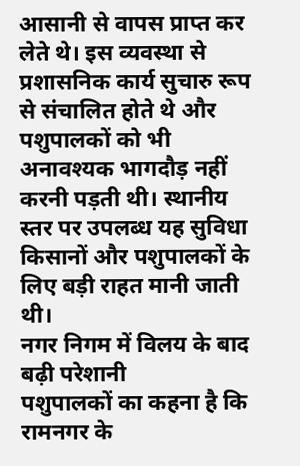आसानी से वापस प्राप्त कर लेते थे। इस व्यवस्था से प्रशासनिक कार्य सुचारु रूप से संचालित होते थे और पशुपालकों को भी अनावश्यक भागदौड़ नहीं करनी पड़ती थी। स्थानीय स्तर पर उपलब्ध यह सुविधा किसानों और पशुपालकों के लिए बड़ी राहत मानी जाती थी।
नगर निगम में विलय के बाद बढ़ी परेशानी
पशुपालकों का कहना है कि रामनगर के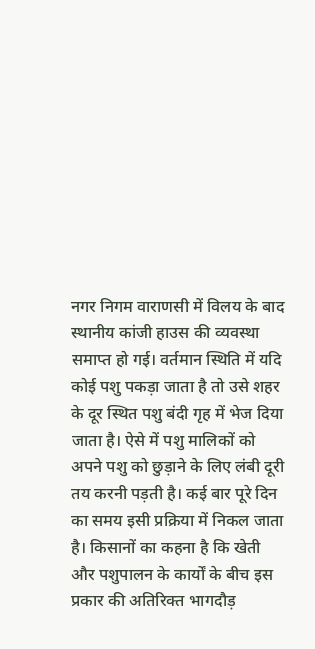नगर निगम वाराणसी में विलय के बाद स्थानीय कांजी हाउस की व्यवस्था समाप्त हो गई। वर्तमान स्थिति में यदि कोई पशु पकड़ा जाता है तो उसे शहर के दूर स्थित पशु बंदी गृह में भेज दिया जाता है। ऐसे में पशु मालिकों को अपने पशु को छुड़ाने के लिए लंबी दूरी तय करनी पड़ती है। कई बार पूरे दिन का समय इसी प्रक्रिया में निकल जाता है। किसानों का कहना है कि खेती और पशुपालन के कार्यों के बीच इस प्रकार की अतिरिक्त भागदौड़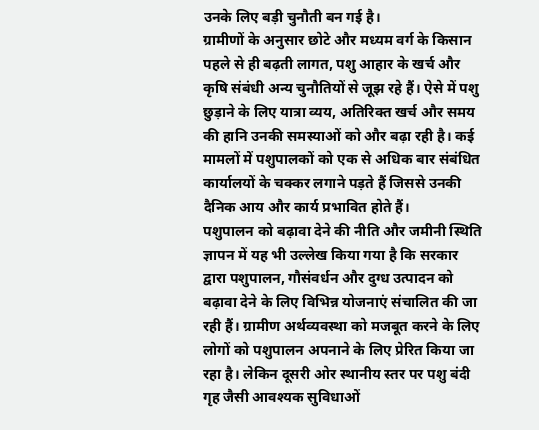उनके लिए बड़ी चुनौती बन गई है।
ग्रामीणों के अनुसार छोटे और मध्यम वर्ग के किसान पहले से ही बढ़ती लागत, पशु आहार के खर्च और कृषि संबंधी अन्य चुनौतियों से जूझ रहे हैं। ऐसे में पशु छुड़ाने के लिए यात्रा व्यय, अतिरिक्त खर्च और समय की हानि उनकी समस्याओं को और बढ़ा रही है। कई मामलों में पशुपालकों को एक से अधिक बार संबंधित कार्यालयों के चक्कर लगाने पड़ते हैं जिससे उनकी दैनिक आय और कार्य प्रभावित होते हैं।
पशुपालन को बढ़ावा देने की नीति और जमीनी स्थिति
ज्ञापन में यह भी उल्लेख किया गया है कि सरकार द्वारा पशुपालन, गौसंवर्धन और दुग्ध उत्पादन को बढ़ावा देने के लिए विभिन्न योजनाएं संचालित की जा रही हैं। ग्रामीण अर्थव्यवस्था को मजबूत करने के लिए लोगों को पशुपालन अपनाने के लिए प्रेरित किया जा रहा है। लेकिन दूसरी ओर स्थानीय स्तर पर पशु बंदी गृह जैसी आवश्यक सुविधाओं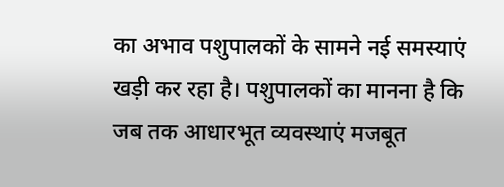का अभाव पशुपालकों के सामने नई समस्याएं खड़ी कर रहा है। पशुपालकों का मानना है कि जब तक आधारभूत व्यवस्थाएं मजबूत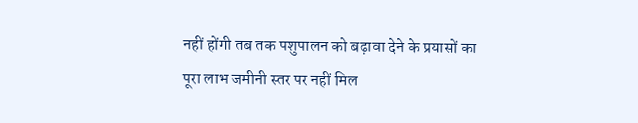नहीं होंगी तब तक पशुपालन को बढ़ावा देने के प्रयासों का पूरा लाभ जमीनी स्तर पर नहीं मिल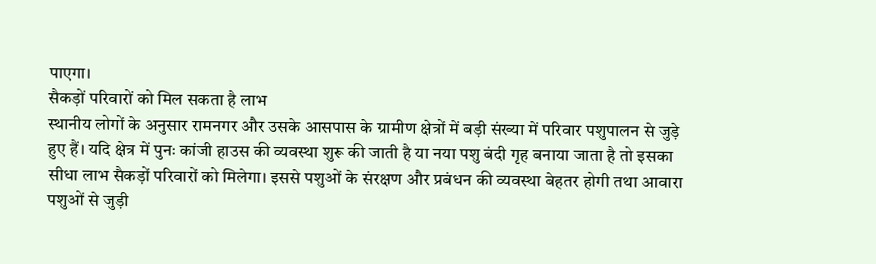पाएगा।
सैकड़ों परिवारों को मिल सकता है लाभ
स्थानीय लोगों के अनुसार रामनगर और उसके आसपास के ग्रामीण क्षेत्रों में बड़ी संख्या में परिवार पशुपालन से जुड़े हुए हैं। यदि क्षेत्र में पुनः कांजी हाउस की व्यवस्था शुरू की जाती है या नया पशु बंदी गृह बनाया जाता है तो इसका सीधा लाभ सैकड़ों परिवारों को मिलेगा। इससे पशुओं के संरक्षण और प्रबंधन की व्यवस्था बेहतर होगी तथा आवारा पशुओं से जुड़ी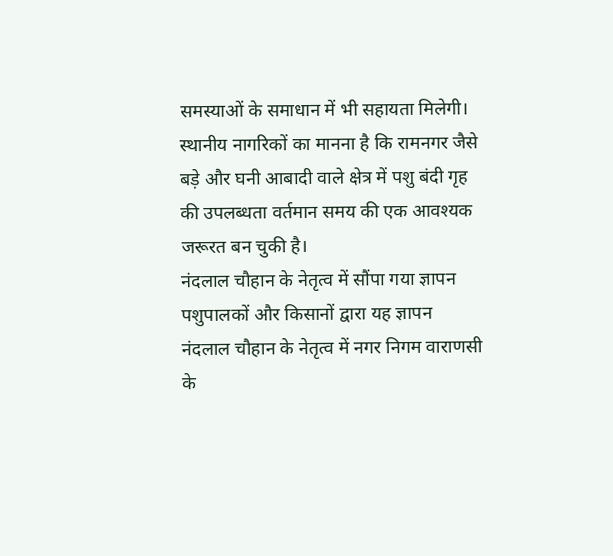समस्याओं के समाधान में भी सहायता मिलेगी। स्थानीय नागरिकों का मानना है कि रामनगर जैसे बड़े और घनी आबादी वाले क्षेत्र में पशु बंदी गृह की उपलब्धता वर्तमान समय की एक आवश्यक जरूरत बन चुकी है।
नंदलाल चौहान के नेतृत्व में सौंपा गया ज्ञापन
पशुपालकों और किसानों द्वारा यह ज्ञापन नंदलाल चौहान के नेतृत्व में नगर निगम वाराणसी के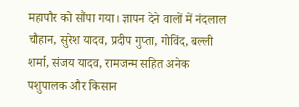महापौर को सौंपा गया। ज्ञापन देने वालों में नंदलाल चौहान, सुरेश यादव, प्रदीप गुप्ता, गोविंद, बल्ली शर्मा, संजय यादव, रामजन्म सहित अनेक पशुपालक और किसान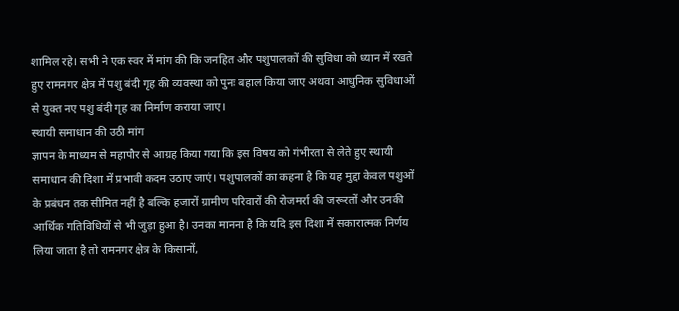शामिल रहे। सभी ने एक स्वर में मांग की कि जनहित और पशुपालकों की सुविधा को ध्यान में रखते हुए रामनगर क्षेत्र में पशु बंदी गृह की व्यवस्था को पुनः बहाल किया जाए अथवा आधुनिक सुविधाओं से युक्त नए पशु बंदी गृह का निर्माण कराया जाए।
स्थायी समाधान की उठी मांग
ज्ञापन के माध्यम से महापौर से आग्रह किया गया कि इस विषय को गंभीरता से लेते हुए स्थायी समाधान की दिशा में प्रभावी कदम उठाए जाएं। पशुपालकों का कहना है कि यह मुद्दा केवल पशुओं के प्रबंधन तक सीमित नहीं है बल्कि हजारों ग्रामीण परिवारों की रोजमर्रा की जरूरतों और उनकी आर्थिक गतिविधियों से भी जुड़ा हुआ है। उनका मानना है कि यदि इस दिशा में सकारात्मक निर्णय लिया जाता है तो रामनगर क्षेत्र के किसानों,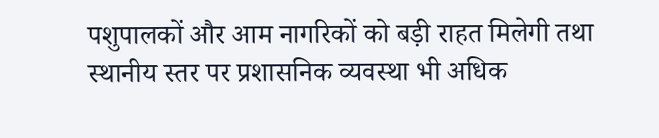पशुपालकों और आम नागरिकों को बड़ी राहत मिलेगी तथा स्थानीय स्तर पर प्रशासनिक व्यवस्था भी अधिक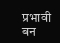प्रभावी बन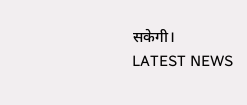सकेगी।
LATEST NEWS